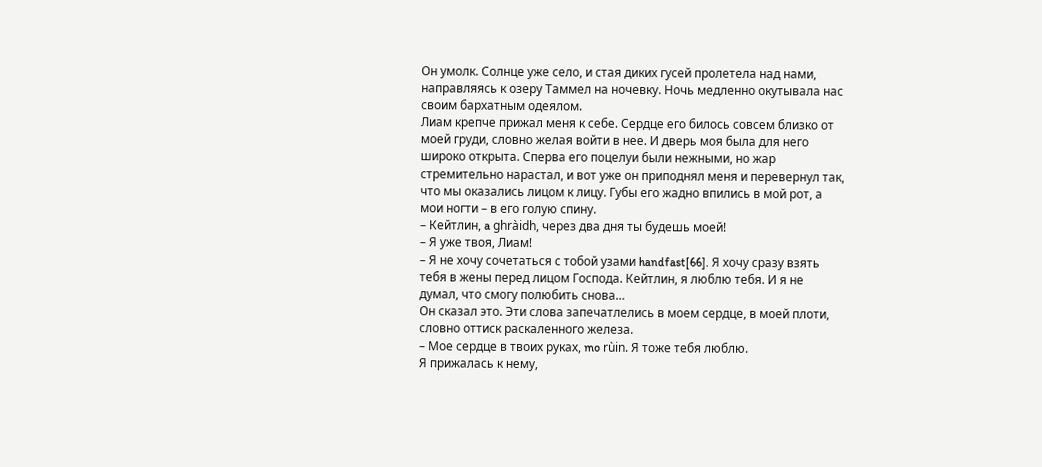Он умолк. Солнце уже село, и стая диких гусей пролетела над нами, направляясь к озеру Таммел на ночевку. Ночь медленно окутывала нас своим бархатным одеялом.
Лиам крепче прижал меня к себе. Сердце его билось совсем близко от моей груди, словно желая войти в нее. И дверь моя была для него широко открыта. Сперва его поцелуи были нежными, но жар стремительно нарастал, и вот уже он приподнял меня и перевернул так, что мы оказались лицом к лицу. Губы его жадно впились в мой рот, а мои ногти – в его голую спину.
– Кейтлин, a ghràidh, через два дня ты будешь моей!
– Я уже твоя, Лиам!
– Я не хочу сочетаться с тобой узами handfast[66]. Я хочу сразу взять тебя в жены перед лицом Господа. Кейтлин, я люблю тебя. И я не думал, что смогу полюбить снова…
Он сказал это. Эти слова запечатлелись в моем сердце, в моей плоти, словно оттиск раскаленного железа.
– Мое сердце в твоих руках, mo rùin. Я тоже тебя люблю.
Я прижалась к нему,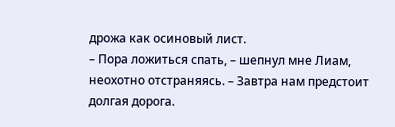дрожа как осиновый лист.
– Пора ложиться спать, – шепнул мне Лиам, неохотно отстраняясь. – Завтра нам предстоит долгая дорога.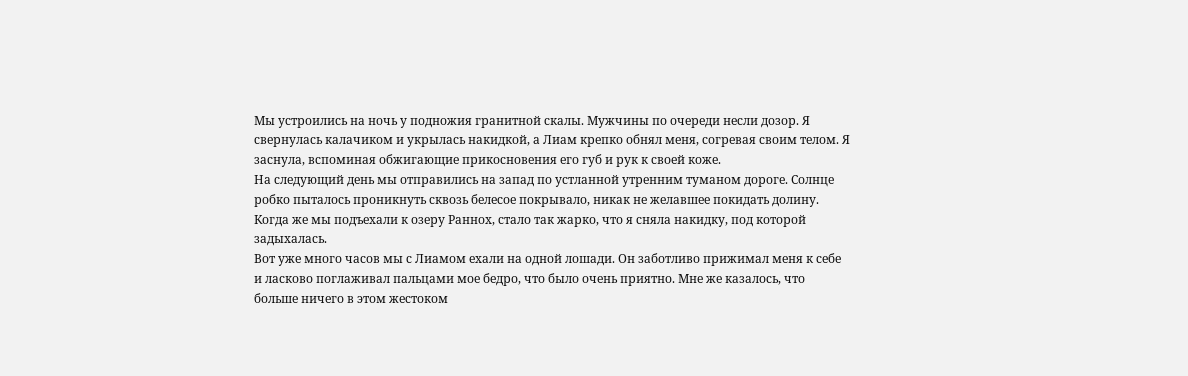Мы устроились на ночь у подножия гранитной скалы. Мужчины по очереди несли дозор. Я свернулась калачиком и укрылась накидкой, а Лиам крепко обнял меня, согревая своим телом. Я заснула, вспоминая обжигающие прикосновения его губ и рук к своей коже.
На следующий день мы отправились на запад по устланной утренним туманом дороге. Солнце робко пыталось проникнуть сквозь белесое покрывало, никак не желавшее покидать долину. Когда же мы подъехали к озеру Раннох, стало так жарко, что я сняла накидку, под которой задыхалась.
Вот уже много часов мы с Лиамом ехали на одной лошади. Он заботливо прижимал меня к себе и ласково поглаживал пальцами мое бедро, что было очень приятно. Мне же казалось, что больше ничего в этом жестоком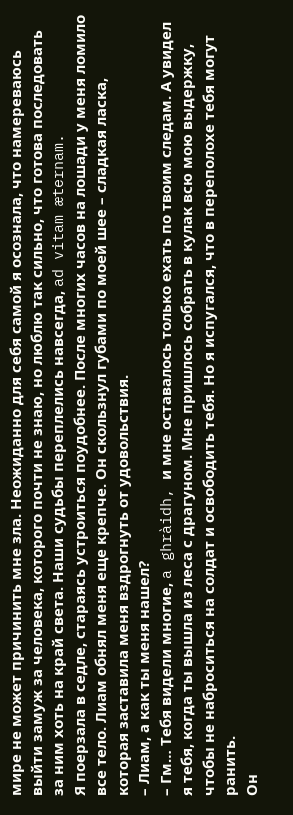мире не может причинить мне зла. Неожиданно для себя самой я осознала, что намереваюсь выйти замуж за человека, которого почти не знаю, но люблю так сильно, что готова последовать за ним хоть на край света. Наши судьбы переплелись навсегда, ad vitam æternam.
Я поерзала в седле, стараясь устроиться поудобнее. После многих часов на лошади у меня ломило все тело. Лиам обнял меня еще крепче. Он скользнул губами по моей шее – сладкая ласка, которая заставила меня вздрогнуть от удовольствия.
– Лиам, а как ты меня нашел?
– Гм… Тебя видели многие, a ghràidh, и мне оставалось только ехать по твоим следам. А увидел я тебя, когда ты вышла из леса с драгуном. Мне пришлось собрать в кулак всю мою выдержку, чтобы не наброситься на солдат и освободить тебя. Но я испугался, что в переполохе тебя могут ранить.
Он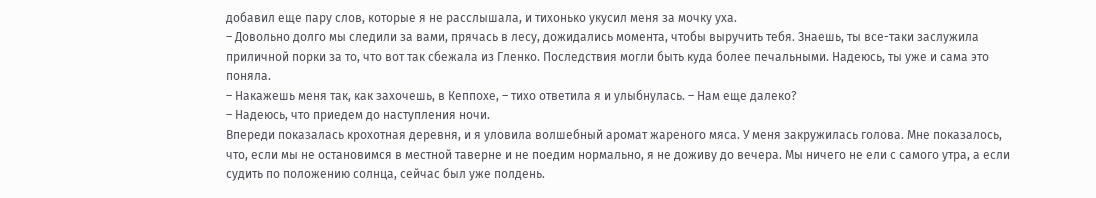добавил еще пару слов, которые я не расслышала, и тихонько укусил меня за мочку уха.
– Довольно долго мы следили за вами, прячась в лесу, дожидались момента, чтобы выручить тебя. Знаешь, ты все-таки заслужила приличной порки за то, что вот так сбежала из Гленко. Последствия могли быть куда более печальными. Надеюсь, ты уже и сама это поняла.
– Накажешь меня так, как захочешь, в Кеппохе, – тихо ответила я и улыбнулась. – Нам еще далеко?
– Надеюсь, что приедем до наступления ночи.
Впереди показалась крохотная деревня, и я уловила волшебный аромат жареного мяса. У меня закружилась голова. Мне показалось, что, если мы не остановимся в местной таверне и не поедим нормально, я не доживу до вечера. Мы ничего не ели с самого утра, а если судить по положению солнца, сейчас был уже полдень.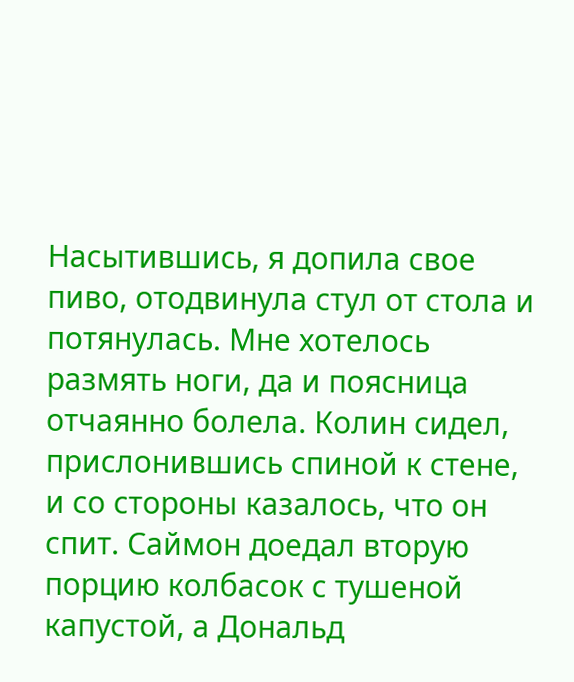Насытившись, я допила свое пиво, отодвинула стул от стола и потянулась. Мне хотелось размять ноги, да и поясница отчаянно болела. Колин сидел, прислонившись спиной к стене, и со стороны казалось, что он спит. Саймон доедал вторую порцию колбасок с тушеной капустой, а Дональд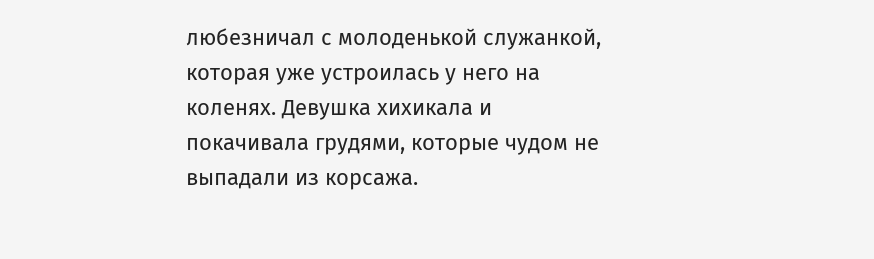любезничал с молоденькой служанкой, которая уже устроилась у него на коленях. Девушка хихикала и покачивала грудями, которые чудом не выпадали из корсажа.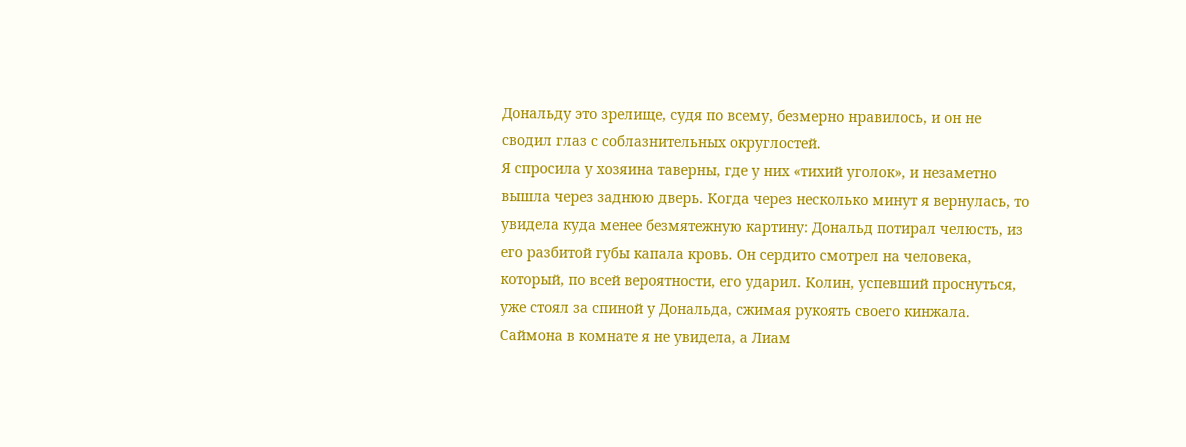Дональду это зрелище, судя по всему, безмерно нравилось, и он не сводил глаз с соблазнительных округлостей.
Я спросила у хозяина таверны, где у них «тихий уголок», и незаметно вышла через заднюю дверь. Когда через несколько минут я вернулась, то увидела куда менее безмятежную картину: Дональд потирал челюсть, из его разбитой губы капала кровь. Он сердито смотрел на человека, который, по всей вероятности, его ударил. Колин, успевший проснуться, уже стоял за спиной у Дональда, сжимая рукоять своего кинжала. Саймона в комнате я не увидела, а Лиам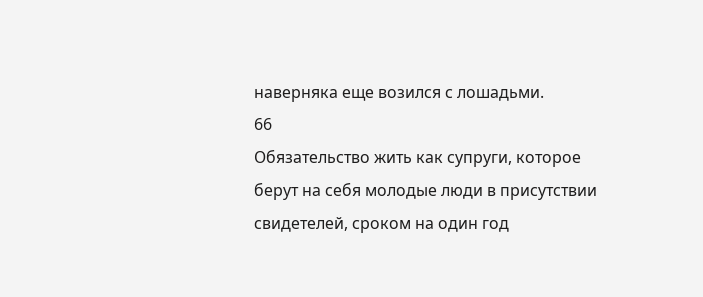наверняка еще возился с лошадьми.
66
Обязательство жить как супруги, которое берут на себя молодые люди в присутствии свидетелей, сроком на один год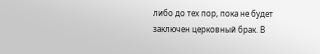либо до тех пор, пока не будет заключен церковный брак. В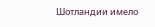Шотландии имело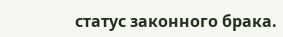статус законного брака.